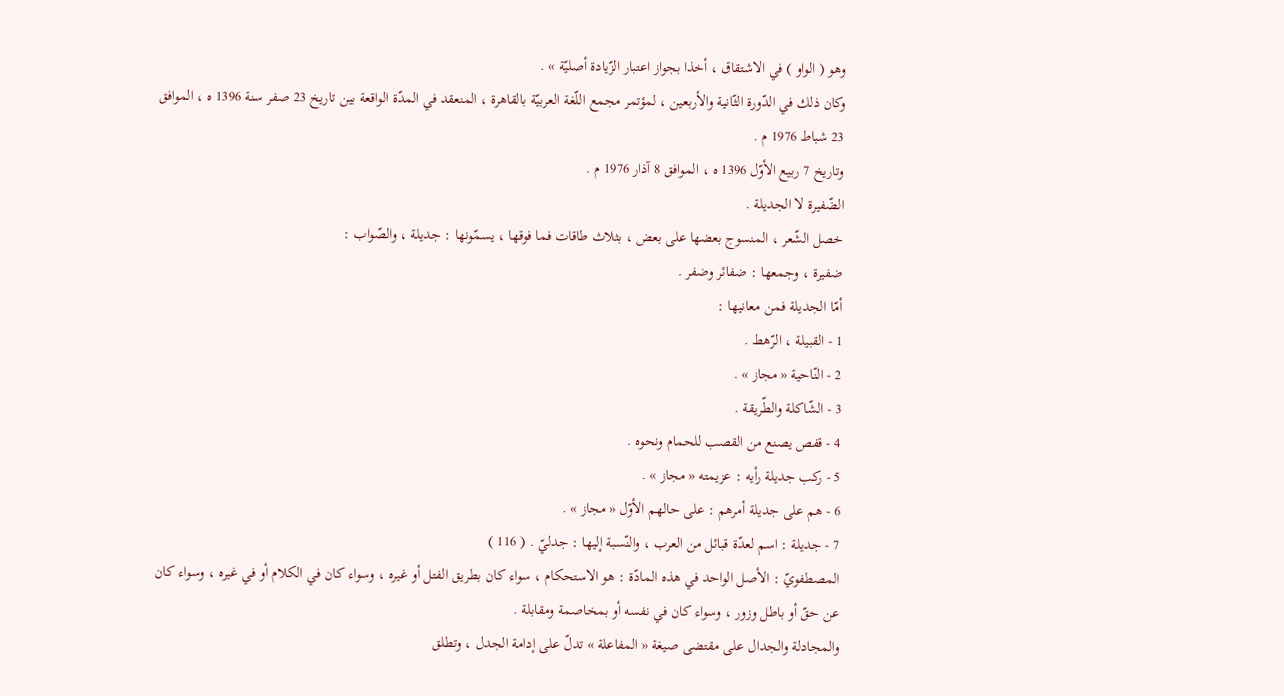وهو ( الواو ) في الاشتقاق ، أخذا بجواز اعتبار الزّيادة أصليّة » .
وكان ذلك في الدّورة الثّانية والأربعين ، لمؤتمر مجمع اللّغة العربيّة بالقاهرة ، المنعقد في المدّة الواقعة بين تاريخ 23 صفر سنة 1396 ه ، الموافق 23 شباط 1976 م .
وتاريخ 7 ربيع الأوّل 1396 ه ، الموافق 8 آذار 1976 م .
الضّفيرة لا الجديلة .
خصل الشّعر ، المنسوج بعضها على بعض ، بثلاث طاقات فما فوقها ، يسمّونها : جديلة ، والصّواب :
ضفيرة ، وجمعها : ضفائر وضفر .
أمّا الجديلة فمن معانيها :
1 - القبيلة ، الرّهط .
2 - النّاحية « مجاز » .
3 - الشّاكلة والطّريقة .
4 - قفص يصنع من القصب للحمام ونحوه .
5 - ركب جديلة رأيه : عزيمته « مجاز » .
6 - هم على جديلة أمرهم : على حالهم الأوّل « مجاز » .
7 - جديلة : اسم لعدّة قبائل من العرب ، والنّسبة إليها : جدليّ . ( 116 )
المصطفويّ : الأصل الواحد في هذه المادّة : هو الاستحكام ، سواء كان بطريق الفتل أو غيره ، وسواء كان في الكلام أو في غيره ، وسواء كان عن حقّ أو باطل وزور ، وسواء كان في نفسه أو بمخاصمة ومقابلة .
والمجادلة والجدال على مقتضى صيغة « المفاعلة » تدلّ على إدامة الجدل ، وتطلق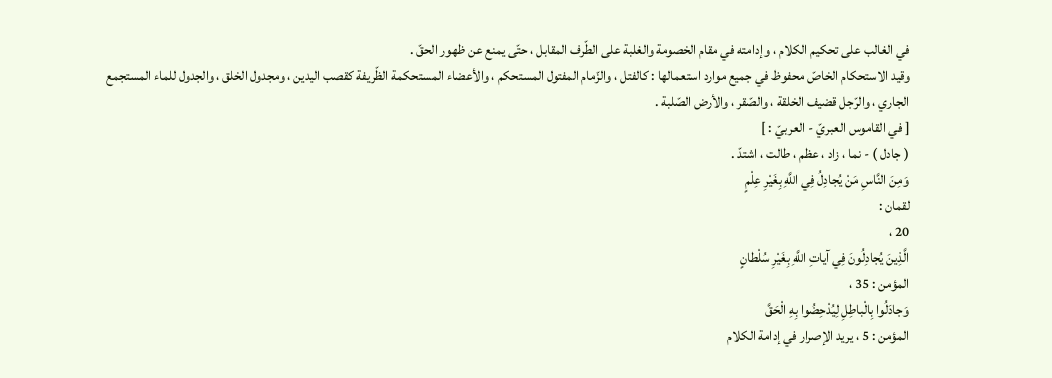في الغالب على تحكيم الكلام ، وإدامته في مقام الخصومة والغلبة على الطّرف المقابل ، حتّى يمنع عن ظهور الحقّ .
وقيد الاستحكام الخاصّ محفوظ في جميع موارد استعمالها : كالفتل ، والزّمام المفتول المستحكم ، والأعضاء المستحكمة الظّريفة كقصب اليدين ، ومجدول الخلق ، والجدول للماء المستجمع الجاري ، والرّجل قضيف الخلقة ، والصّقر ، والأرض الصّلبة .
[ في القاموس العبريّ - العربيّ : ]
( جادل ) - نما ، زاد ، عظم ، طالت ، اشتدّ .
وَمِنَ النَّاسِ مَنْ يُجادِلُ فِي اللَّهِ بِغَيْرِ عِلْمٍ
لقمان :
20 ،
الَّذِينَ يُجادِلُونَ فِي آياتِ اللَّهِ بِغَيْرِ سُلْطانٍ
المؤمن : 35 ،
وَجادَلُوا بِالْباطِلِ لِيُدْحِضُوا بِهِ الْحَقَّ
المؤمن : 5 ، يريد الإصرار في إدامة الكلام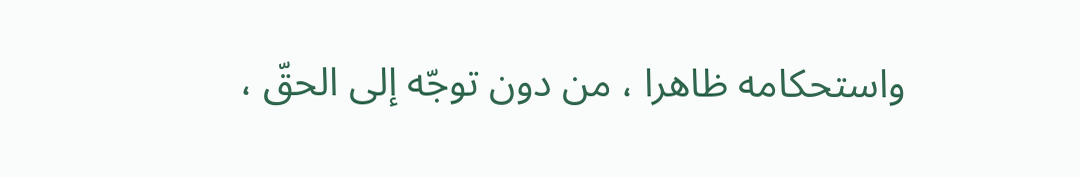واستحكامه ظاهرا ، من دون توجّه إلى الحقّ ،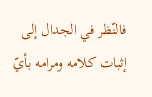فالنّظر في الجدال إلى إثبات كلامه ومرامه بأيّ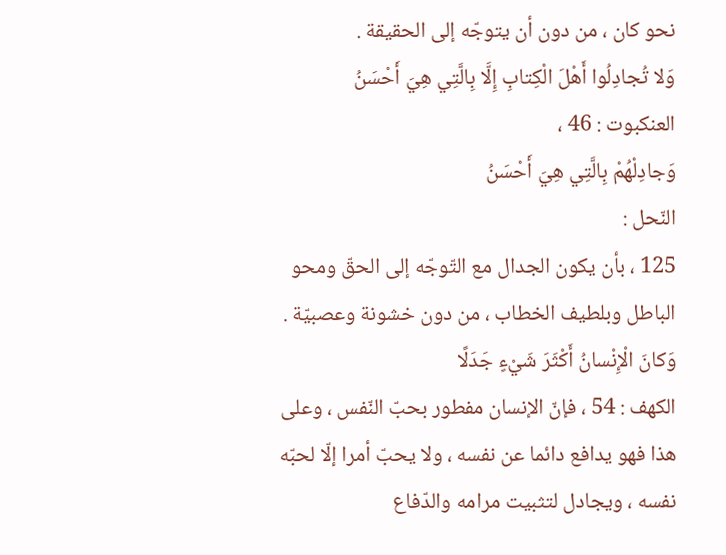نحو كان ، من دون أن يتوجّه إلى الحقيقة .
وَلا تُجادِلُوا أَهْلَ الْكِتابِ إِلَّا بِالَّتِي هِيَ أَحْسَنُ
العنكبوت : 46 ،
وَجادِلْهُمْ بِالَّتِي هِيَ أَحْسَنُ
النّحل :
125 ، بأن يكون الجدال مع التّوجّه إلى الحقّ ومحو الباطل وبلطيف الخطاب ، من دون خشونة وعصبيّة .
وَكانَ الْإِنْسانُ أَكْثَرَ شَيْءٍ جَدَلًا
الكهف : 54 ، فإنّ الإنسان مفطور بحبّ النّفس ، وعلى هذا فهو يدافع دائما عن نفسه ، ولا يحبّ أمرا إلّا لحبّه نفسه ، ويجادل لتثبيت مرامه والدّفاع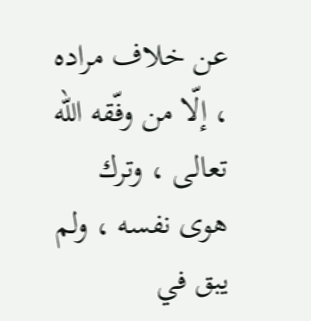عن خلاف مراده ، إلّا من وفّقه اللّه تعالى ، وترك هوى نفسه ، ولم يبق في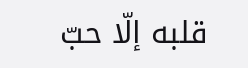قلبه إلّا حبّ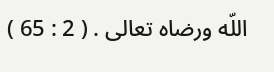اللّه ورضاه تعالى . ( 2 : 65 )